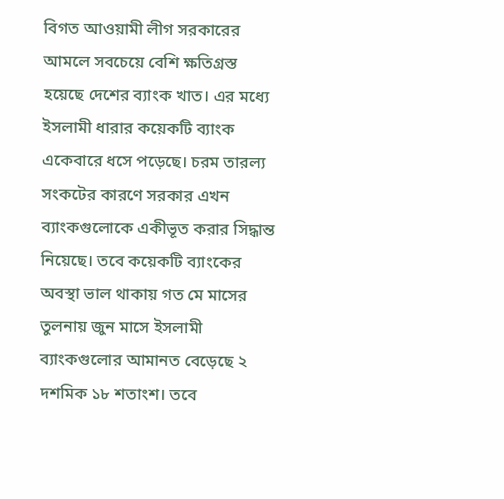বিগত আওয়ামী লীগ সরকারের আমলে সবচেয়ে বেশি ক্ষতিগ্রস্ত হয়েছে দেশের ব্যাংক খাত। এর মধ্যে ইসলামী ধারার কয়েকটি ব্যাংক একেবারে ধসে পড়েছে। চরম তারল্য সংকটের কারণে সরকার এখন ব্যাংকগুলোকে একীভূত করার সিদ্ধান্ত নিয়েছে। তবে কয়েকটি ব্যাংকের অবস্থা ভাল থাকায় গত মে মাসের তুলনায় জুন মাসে ইসলামী ব্যাংকগুলোর আমানত বেড়েছে ২ দশমিক ১৮ শতাংশ। তবে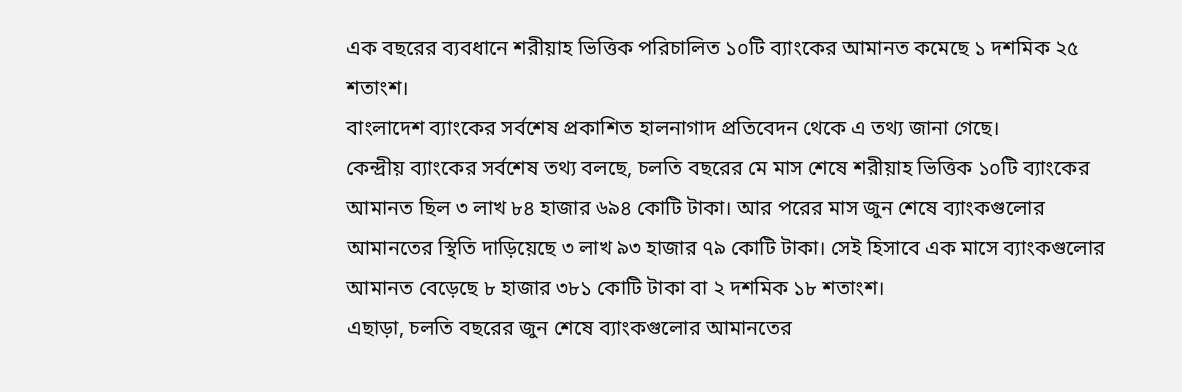এক বছরের ব্যবধানে শরীয়াহ ভিত্তিক পরিচালিত ১০টি ব্যাংকের আমানত কমেছে ১ দশমিক ২৫ শতাংশ।
বাংলাদেশ ব্যাংকের সর্বশেষ প্রকাশিত হালনাগাদ প্রতিবেদন থেকে এ তথ্য জানা গেছে।
কেন্দ্রীয় ব্যাংকের সর্বশেষ তথ্য বলছে, চলতি বছরের মে মাস শেষে শরীয়াহ ভিত্তিক ১০টি ব্যাংকের আমানত ছিল ৩ লাখ ৮৪ হাজার ৬৯৪ কোটি টাকা। আর পরের মাস জুন শেষে ব্যাংকগুলোর আমানতের স্থিতি দাড়িয়েছে ৩ লাখ ৯৩ হাজার ৭৯ কোটি টাকা। সেই হিসাবে এক মাসে ব্যাংকগুলোর আমানত বেড়েছে ৮ হাজার ৩৮১ কোটি টাকা বা ২ দশমিক ১৮ শতাংশ।
এছাড়া, চলতি বছরের জুন শেষে ব্যাংকগুলোর আমানতের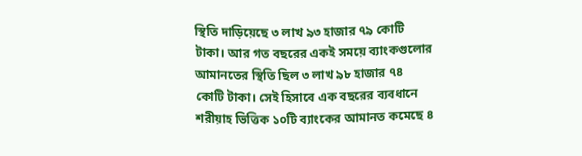স্থিতি দাড়িয়েছে ৩ লাখ ৯৩ হাজার ৭৯ কোটি টাকা। আর গত বছরের একই সময়ে ব্যাংকগুলোর আমানতের স্থিতি ছিল ৩ লাখ ৯৮ হাজার ৭৪ কোটি টাকা। সেই হিসাবে এক বছরের ব্যবধানে শরীয়াহ ভিত্তিক ১০টি ব্যাংকের আমানত কমেছে ৪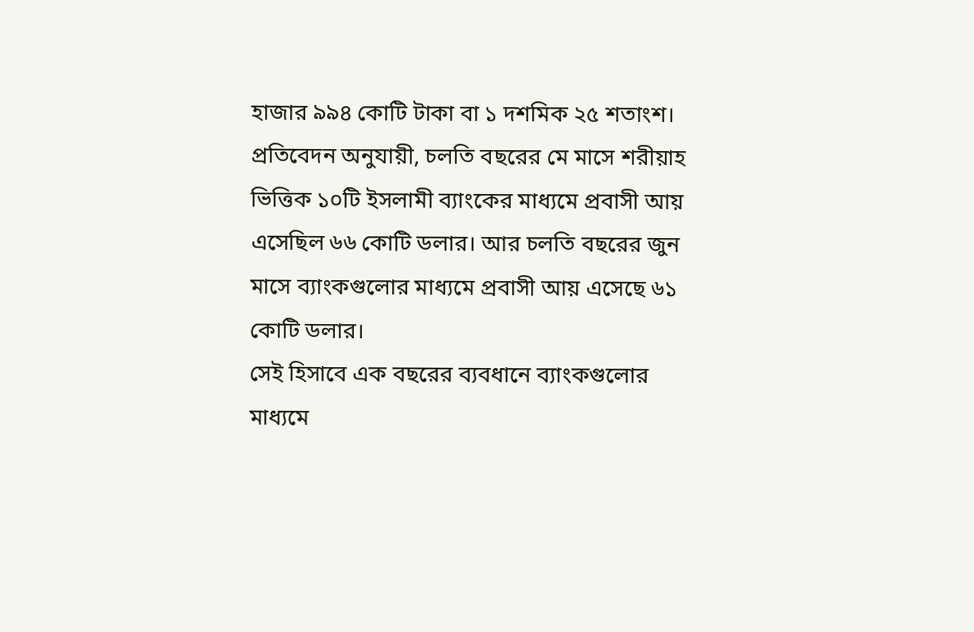হাজার ৯৯৪ কোটি টাকা বা ১ দশমিক ২৫ শতাংশ।
প্রতিবেদন অনুযায়ী, চলতি বছরের মে মাসে শরীয়াহ ভিত্তিক ১০টি ইসলামী ব্যাংকের মাধ্যমে প্রবাসী আয় এসেছিল ৬৬ কোটি ডলার। আর চলতি বছরের জুন মাসে ব্যাংকগুলোর মাধ্যমে প্রবাসী আয় এসেছে ৬১ কোটি ডলার।
সেই হিসাবে এক বছরের ব্যবধানে ব্যাংকগুলোর মাধ্যমে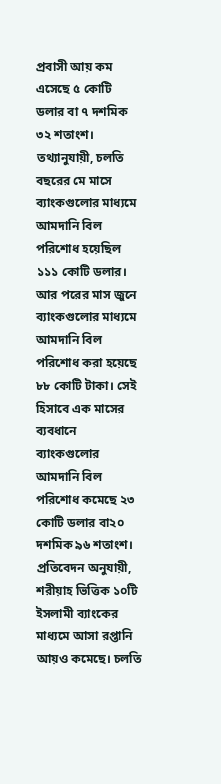প্রবাসী আয় কম এসেছে ৫ কোটি ডলার বা ৭ দশমিক ৩২ শতাংশ।
তথ্যানুযায়ী, চলতি বছরের মে মাসে ব্যাংকগুলোর মাধ্যমে আমদানি বিল পরিশোধ হয়েছিল ১১১ কোটি ডলার। আর পরের মাস জুনে ব্যাংকগুলোর মাধ্যমে আমদানি বিল পরিশোধ করা হয়েছে ৮৮ কোটি টাকা। সেই হিসাবে এক মাসের ব্যবধানে ব্যাংকগুলোর আমদানি বিল পরিশোধ কমেছে ২৩ কোটি ডলার বা২০ দশমিক ৯৬ শতাংশ।
প্রতিবেদন অনুযায়ী, শরীয়াহ ভিত্তিক ১০টি ইসলামী ব্যাংকের মাধ্যমে আসা রপ্তানি আয়ও কমেছে। চলতি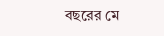বছরের মে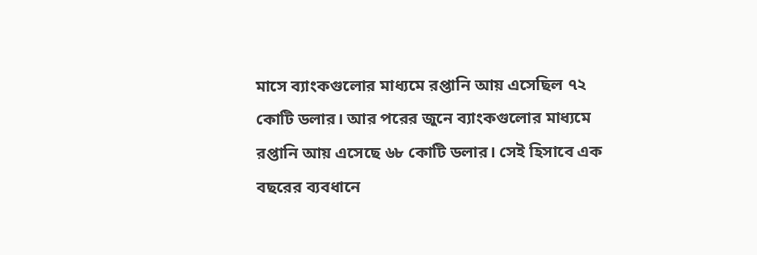মাসে ব্যাংকগুলোর মাধ্যমে রপ্তানি আয় এসেছিল ৭২ কোটি ডলার। আর পরের জুনে ব্যাংকগুলোর মাধ্যমে রপ্তানি আয় এসেছে ৬৮ কোটি ডলার। সেই হিসাবে এক বছরের ব্যবধানে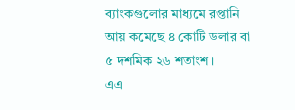ব্যাংকগুলোর মাধ্যমে রপ্তানি আয় কমেছে ৪ কোটি ডলার বা ৫ দশমিক ২৬ শতাংশ।
এএ